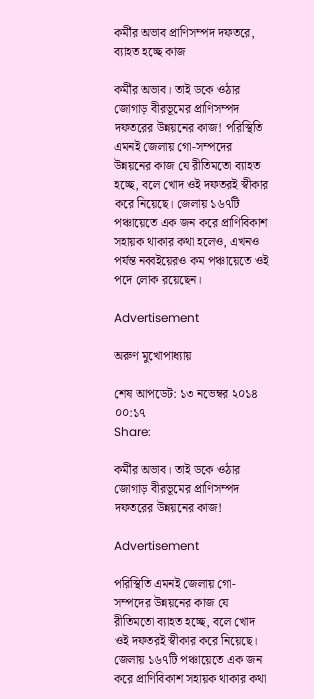কর্মীর অভাব প্রাণিসম্পদ দফতরে, ব্যাহত হচ্ছে কাজ

কর্মীর অভাব। তাই ডকে ওঠার জোগাড় বীরভূমের প্রাণিসম্পদ দফতরের উন্নয়নের কাজ! পরিস্থিতি এমনই জেলায় গো-সম্পদের উন্নয়নের কাজ যে রীতিমতো ব্যাহত হচ্ছে, বলে খোদ ওই দফতরই স্বীকার করে নিয়েছে। জেলায় ১৬৭টি পঞ্চায়েতে এক জন করে প্রাণিবিকাশ সহায়ক থাকার কথা হলেও, এখনও পর্যন্ত নব্বইয়েরও কম পঞ্চায়েতে ওই পদে লোক রয়েছেন।

Advertisement

অরুণ মুখোপাধ্যায়

শেষ আপডেট: ১৩ নভেম্বর ২০১৪ ০০:১৭
Share:

কর্মীর অভাব। তাই ডকে ওঠার জোগাড় বীরভূমের প্রাণিসম্পদ দফতরের উন্নয়নের কাজ!

Advertisement

পরিস্থিতি এমনই জেলায় গো-সম্পদের উন্নয়নের কাজ যে রীতিমতো ব্যাহত হচ্ছে, বলে খোদ ওই দফতরই স্বীকার করে নিয়েছে। জেলায় ১৬৭টি পঞ্চায়েতে এক জন করে প্রাণিবিকাশ সহায়ক থাকার কথা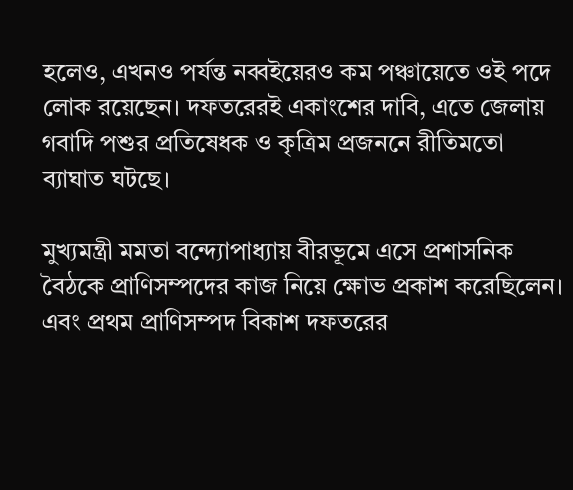হলেও, এখনও পর্যন্ত নব্বইয়েরও কম পঞ্চায়েতে ওই পদে লোক রয়েছেন। দফতরেরই একাংশের দাবি, এতে জেলায় গবাদি পশুর প্রতিষেধক ও কৃত্রিম প্রজননে রীতিমতো ব্যাঘাত ঘটছে।

মুখ্যমন্ত্রী মমতা বন্দ্যোপাধ্যায় বীরভূমে এসে প্রশাসনিক বৈঠকে প্রাণিসম্পদের কাজ নিয়ে ক্ষোভ প্রকাশ করেছিলেন। এবং প্রথম প্রাণিসম্পদ বিকাশ দফতরের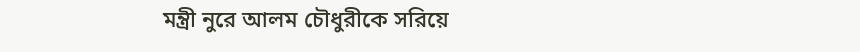মন্ত্রী নুরে আলম চৌধুরীকে সরিয়ে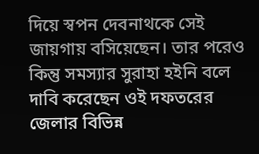দিয়ে স্বপন দেবনাথকে সেই জায়গায় বসিয়েছেন। তার পরেও কিন্তু সমস্যার সুরাহা হইনি বলে দাবি করেছেন ওই দফতরের জেলার বিভিন্ন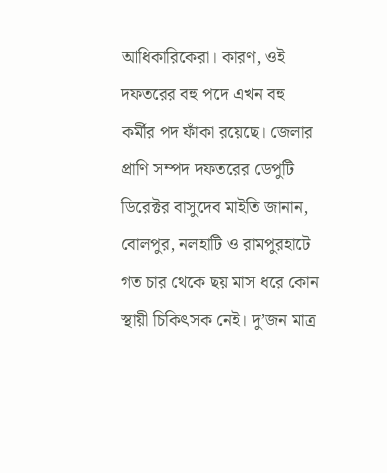আধিকারিকেরা। কারণ, ওই দফতরের বহু পদে এখন বহু কর্মীর পদ ফাঁকা রয়েছে। জেলার প্রাণি সম্পদ দফতরের ডেপুটি ডিরেক্টর বাসুদেব মাইতি জানান, বোলপুর, নলহাটি ও রামপুরহাটে গত চার থেকে ছয় মাস ধরে কোন স্থায়ী চিকিৎসক নেই। দু’জন মাত্র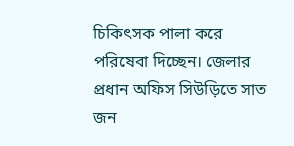চিকিৎসক পালা করে পরিষেবা দিচ্ছেন। জেলার প্রধান অফিস সিউড়িতে সাত জন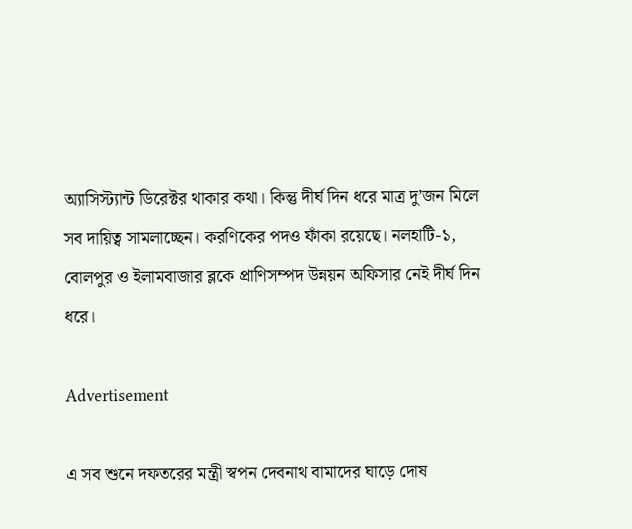অ্যাসিস্ট্যান্ট ডিরেক্টর থাকার কথা। কিন্তু দীর্ঘ দিন ধরে মাত্র দু’জন মিলে সব দায়িত্ব সামলাচ্ছেন। করণিকের পদও ফাঁকা রয়েছে। নলহাটি-১, বোলপুর ও ইলামবাজার ব্লকে প্রাণিসম্পদ উন্নয়ন অফিসার নেই দীর্ঘ দিন ধরে।

Advertisement

এ সব শুনে দফতরের মন্ত্রী স্বপন দেবনাথ বামাদের ঘাড়ে দোষ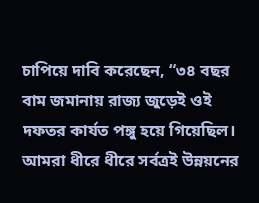চাপিয়ে দাবি করেছেন, “৩৪ বছর বাম জমানায় রাজ্য জুড়েই ওই দফতর কার্যত পঙ্গু হয়ে গিয়েছিল। আমরা ধীরে ধীরে সর্বত্রই উন্নয়নের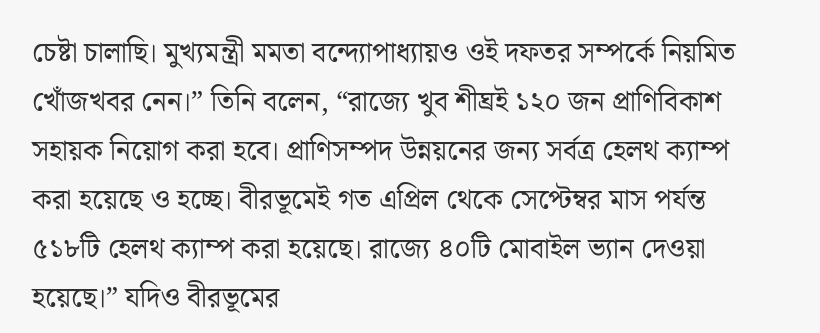চেষ্টা চালাছি। মুখ্যমন্ত্রী মমতা বন্দ্যোপাধ্যায়ও ওই দফতর সম্পর্কে নিয়মিত খোঁজখবর নেন।” তিনি বলেন, “রাজ্যে খুব শীঘ্রই ১২০ জন প্রাণিবিকাশ সহায়ক নিয়োগ করা হবে। প্রাণিসম্পদ উন্নয়নের জন্য সর্বত্র হেলথ ক্যাম্প করা হয়েছে ও হচ্ছে। বীরভূমেই গত এপ্রিল থেকে সেপ্টেম্বর মাস পর্যন্ত ৫১৮টি হেলথ ক্যাম্প করা হয়েছে। রাজ্যে ৪০টি মোবাইল ভ্যান দেওয়া হয়েছে।” যদিও বীরভূমের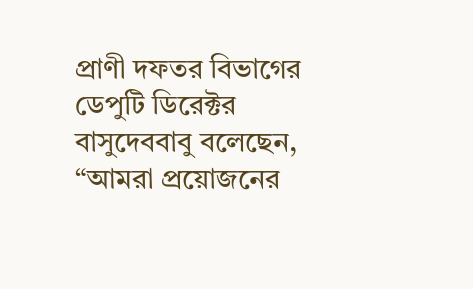প্রাণী দফতর বিভাগের ডেপুটি ডিরেক্টর বাসুদেববাবু বলেছেন, “আমরা প্রয়োজনের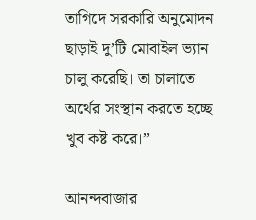তাগিদে সরকারি অনুমোদন ছাড়াই দু’টি মোবাইল ভ্যান চালু করেছি। তা চালাতে অর্থের সংস্থান করতে হচ্ছে খুব কষ্ট করে।”

আনন্দবাজার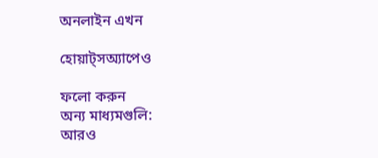অনলাইন এখন

হোয়াট্‌সঅ্যাপেও

ফলো করুন
অন্য মাধ্যমগুলি:
আরও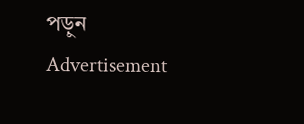পড়ুন
Advertisement